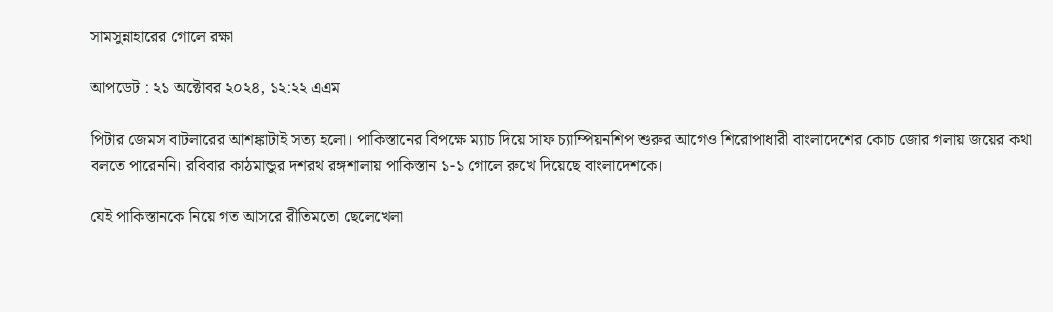সামসুন্নাহারের গোলে রক্ষা

আপডেট : ২১ অক্টোবর ২০২৪, ১২:২২ এএম

পিটার জেমস বাটলারের আশঙ্কাটাই সত্য হলো। পাকিস্তানের বিপক্ষে ম্যাচ দিয়ে সাফ চ্যাম্পিয়নশিপ শুরুর আগেও শিরোপাধারী বাংলাদেশের কোচ জোর গলায় জয়ের কথা বলতে পারেননি। রবিবার কাঠমান্ডুর দশরথ রঙ্গশালায় পাকিস্তান ১-১ গোলে রুখে দিয়েছে বাংলাদেশকে।

যেই পাকিস্তানকে নিয়ে গত আসরে রীতিমতো ছেলেখেলা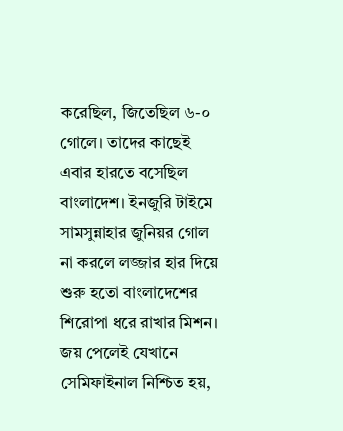করেছিল, জিতেছিল ৬-০ গোলে। তাদের কাছেই এবার হারতে বসেছিল বাংলাদেশ। ইনজুরি টাইমে সামসুন্নাহার জুনিয়র গোল না করলে লজ্জার হার দিয়ে শুরু হতো বাংলাদেশের শিরোপা ধরে রাখার মিশন। জয় পেলেই যেখানে সেমিফাইনাল নিশ্চিত হয়,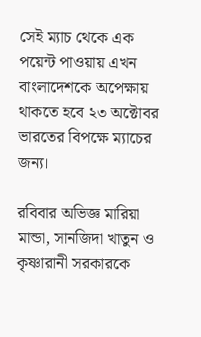সেই ম্যাচ থেকে এক পয়েন্ট পাওয়ায় এখন বাংলাদেশকে অপেক্ষায় থাকতে হবে ২৩ অক্টোবর ভারতের বিপক্ষে ম্যাচের জন্য।

রবিবার অভিজ্ঞ মারিয়া মান্ডা, সানজিদা খাতুন ও কৃষ্ণারানী সরকারকে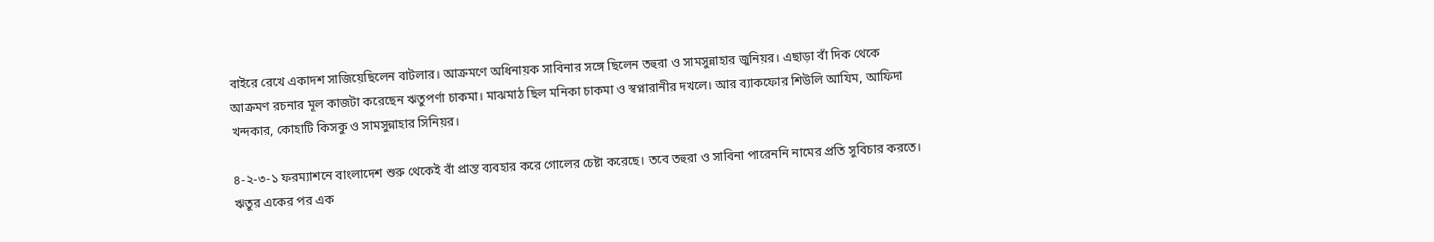বাইরে রেখে একাদশ সাজিয়েছিলেন বাটলার। আক্রমণে অধিনায়ক সাবিনার সঙ্গে ছিলেন তহুরা ও সামসুন্নাহার জুনিয়র। এছাড়া বাঁ দিক থেকে আক্রমণ রচনার মূল কাজটা করেছেন ঋতুপর্ণা চাকমা। মাঝমাঠ ছিল মনিকা চাকমা ও স্বপ্নারানীর দখলে। আর ব্যাকফোর শিউলি আযিম, আফিদা খন্দকার, কোহাটি কিসকু ও সামসুন্নাহার সিনিয়র।

৪-২-৩-১ ফরম্যাশনে বাংলাদেশ শুরু থেকেই বাঁ প্রান্ত ব্যবহার করে গোলের চেষ্টা করেছে। তবে তহুরা ও সাবিনা পারেননি নামের প্রতি সুবিচার করতে। ঋতুর একের পর এক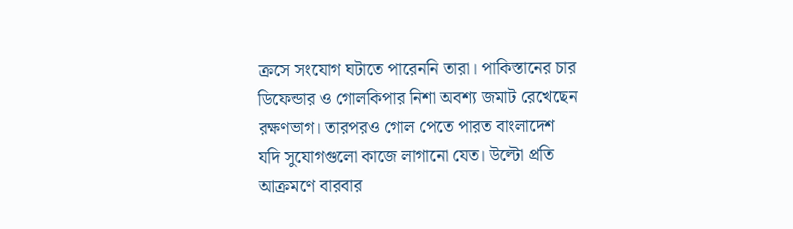ক্রসে সংযোগ ঘটাতে পারেননি তারা। পাকিস্তানের চার ডিফেন্ডার ও গোলকিপার নিশা অবশ্য জমাট রেখেছেন রক্ষণভাগ। তারপরও গোল পেতে পারত বাংলাদেশ যদি সুযোগগুলো কাজে লাগানো যেত। উল্টো প্রতি আক্রমণে বারবার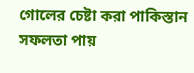গোলের চেষ্টা করা পাকিস্তান সফলতা পায়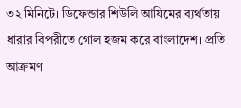৩২ মিনিটে। ডিফেন্ডার শিউলি আযিমের ব্যর্থতায় ধারার বিপরীতে গোল হজম করে বাংলাদেশ। প্রতি আক্রমণ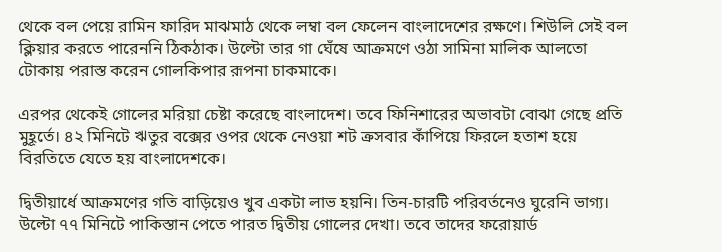থেকে বল পেয়ে রামিন ফারিদ মাঝমাঠ থেকে লম্বা বল ফেলেন বাংলাদেশের রক্ষণে। শিউলি সেই বল ক্লিয়ার করতে পারেননি ঠিকঠাক। উল্টো তার গা ঘেঁষে আক্রমণে ওঠা সামিনা মালিক আলতো টোকায় পরাস্ত করেন গোলকিপার রূপনা চাকমাকে।

এরপর থেকেই গোলের মরিয়া চেষ্টা করেছে বাংলাদেশ। তবে ফিনিশারের অভাবটা বোঝা গেছে প্রতি মুহূর্তে। ৪২ মিনিটে ঋতুর বক্সের ওপর থেকে নেওয়া শট ক্রসবার কাঁপিয়ে ফিরলে হতাশ হয়ে বিরতিতে যেতে হয় বাংলাদেশকে।

দ্বিতীয়ার্ধে আক্রমণের গতি বাড়িয়েও খুব একটা লাভ হয়নি। তিন-চারটি পরিবর্তনেও ঘুরেনি ভাগ্য। উল্টো ৭৭ মিনিটে পাকিস্তান পেতে পারত দ্বিতীয় গোলের দেখা। তবে তাদের ফরোয়ার্ড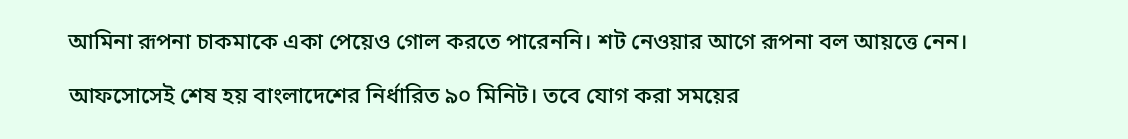আমিনা রূপনা চাকমাকে একা পেয়েও গোল করতে পারেননি। শট নেওয়ার আগে রূপনা বল আয়ত্তে নেন।

আফসোসেই শেষ হয় বাংলাদেশের নির্ধারিত ৯০ মিনিট। তবে যোগ করা সময়ের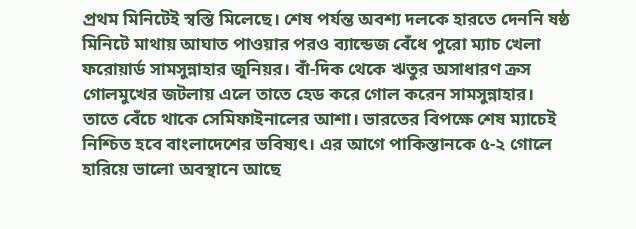প্রথম মিনিটেই স্বস্তি মিলেছে। শেষ পর্যন্ত অবশ্য দলকে হারতে দেননি ষষ্ঠ মিনিটে মাথায় আঘাত পাওয়ার পরও ব্যান্ডেজ বেঁধে পুরো ম্যাচ খেলা ফরোয়ার্ড সামসুন্নাহার জুনিয়র। বাঁ-দিক থেকে ঋতুর অসাধারণ ক্রস গোলমুখের জটলায় এলে তাতে হেড করে গোল করেন সামসুন্নাহার। তাতে বেঁচে থাকে সেমিফাইনালের আশা। ভারতের বিপক্ষে শেষ ম্যাচেই নিশ্চিত হবে বাংলাদেশের ভবিষ্যৎ। এর আগে পাকিস্তানকে ৫-২ গোলে হারিয়ে ভালো অবস্থানে আছে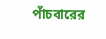পাঁচবারের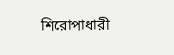শিরোপাধারী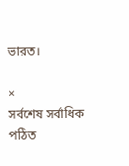ভারত।

×
সর্বশেষ সর্বাধিক পঠিত